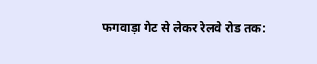फगवाड़ा गेट से लेकर रेलवे रोड तक: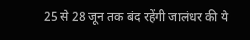25 से 28 जून तक बंद रहेंगी जालंधर की ये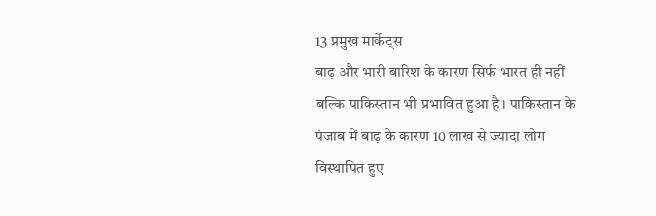13 प्रमुख मार्केट्स
बाढ़ और भारी बारिश के कारण सिर्फ भारत ही नहीं बल्कि पाकिस्तान भी प्रभावित हुआ है। पाकिस्तान के पंजाब में बाढ़ के कारण 10 लाख से ज्यादा लोग विस्थापित हुए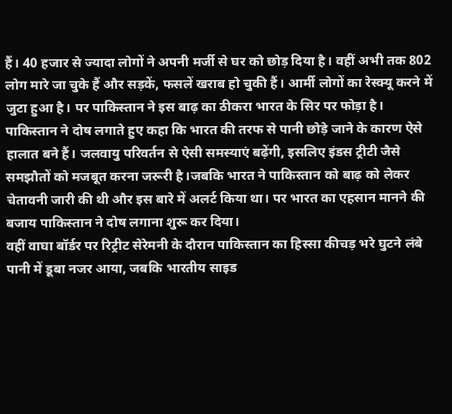हैं। 40 हजार से ज्यादा लोगों ने अपनी मर्जी से घर को छोड़ दिया है। वहीं अभी तक 802 लोग मारे जा चुके हैं और सड़कें, फसलें खराब हो चुकी हैं। आर्मी लोगों का रेस्क्यू करने में जुटा हुआ है। पर पाकिस्तान ने इस बाढ़ का ठीकरा भारत के सिर पर फोड़ा है।
पाकिस्तान ने दोष लगाते हुए कहा कि भारत की तरफ से पानी छोड़े जाने के कारण ऐसे हालात बने हैं। जलवायु परिवर्तन से ऐसी समस्याएं बढ़ेंगी, इसलिए इंडस ट्रीटी जैसे समझौतों को मजबूत करना जरूरी है।जबकि भारत ने पाकिस्तान को बाढ़ को लेकर चेतावनी जारी की थी और इस बारे में अलर्ट किया था। पर भारत का एहसान मानने की बजाय पाकिस्तान ने दोष लगाना शुरू कर दिया।
वहीं वाघा बॉर्डर पर रिट्रीट सेरेमनी के दौरान पाकिस्तान का हिस्सा कीचड़ भरे घुटने लंबे पानी में डूबा नजर आया, जबकि भारतीय साइड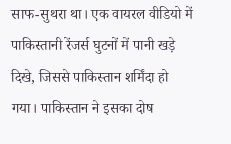साफ-सुथरा था। एक वायरल वीडियो में पाकिस्तानी रेंजर्स घुटनों में पानी खड़े दिखे, जिससे पाकिस्तान शर्मिंदा हो गया। पाकिस्तान ने इसका दोष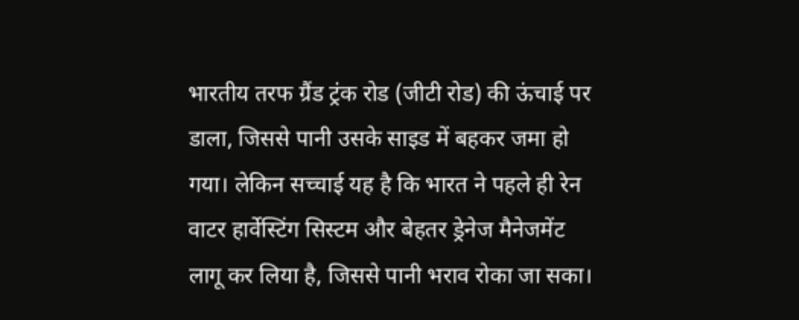भारतीय तरफ ग्रैंड ट्रंक रोड (जीटी रोड) की ऊंचाई पर डाला, जिससे पानी उसके साइड में बहकर जमा हो गया। लेकिन सच्चाई यह है कि भारत ने पहले ही रेन वाटर हार्वेस्टिंग सिस्टम और बेहतर ड्रेनेज मैनेजमेंट लागू कर लिया है, जिससे पानी भराव रोका जा सका।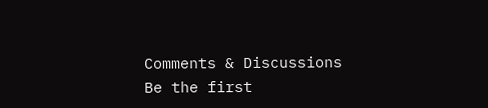Comments & Discussions
Be the first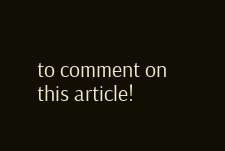to comment on this article!